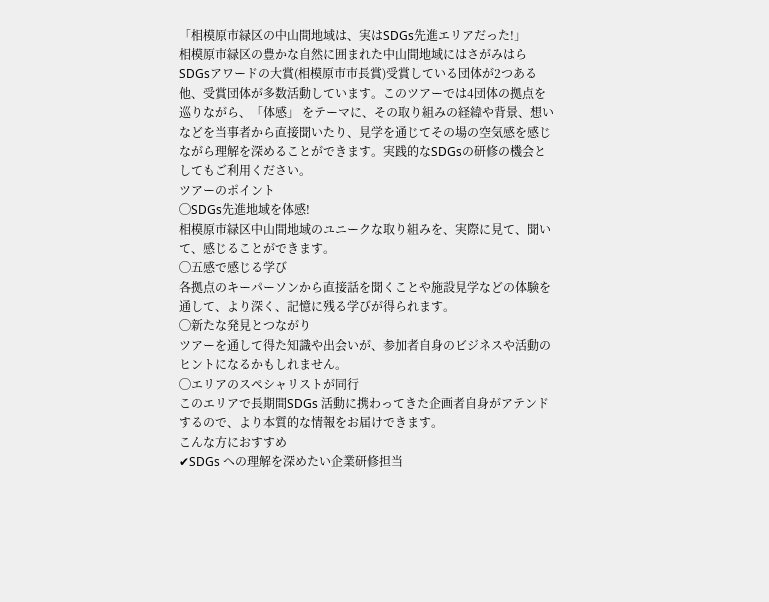「相模原市緑区の中山間地域は、実はSDGs先進エリアだった!」
相模原市緑区の豊かな自然に囲まれた中山間地域にはさがみはらSDGsアワードの大賞(相模原市市長賞)受賞している団体が2つある他、受賞団体が多数活動しています。このツアーでは4団体の拠点を巡りながら、「体感」 をテーマに、その取り組みの経緯や背景、想いなどを当事者から直接聞いたり、見学を通じてその場の空気感を感じながら理解を深めることができます。実践的なSDGsの研修の機会としてもご利用ください。
ツアーのポイント
◯SDGs先進地域を体感!
相模原市緑区中山間地域のユニークな取り組みを、実際に見て、聞いて、感じることができます。
◯五感で感じる学び
各拠点のキーパーソンから直接話を聞くことや施設見学などの体験を通して、より深く、記憶に残る学びが得られます。
◯新たな発見とつながり
ツアーを通して得た知識や出会いが、参加者自身のビジネスや活動のヒントになるかもしれません。
◯エリアのスペシャリストが同行
このエリアで長期間SDGs 活動に携わってきた企画者自身がアテンドするので、より本質的な情報をお届けできます。
こんな方におすすめ
✔SDGs への理解を深めたい企業研修担当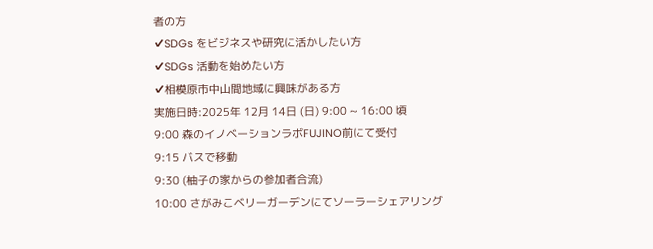者の方
✔SDGs をビジネスや研究に活かしたい方
✔SDGs 活動を始めたい方
✔相模原市中山間地域に興味がある方
実施日時:2025年 12月 14日 (日) 9:00 ~ 16:00 頃
9:00 森のイノベーションラボFUJINO前にて受付
9:15 バスで移動
9:30 (柚子の家からの参加者合流)
10:00 さがみこベリーガーデンにてソーラーシェアリング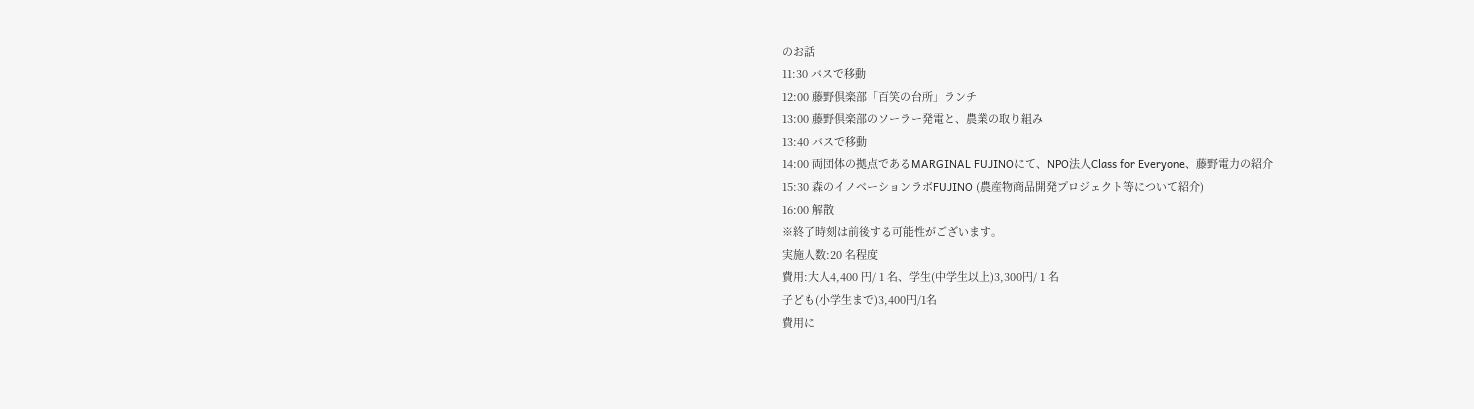のお話
11:30 バスで移動
12:00 藤野倶楽部「百笑の台所」ランチ
13:00 藤野倶楽部のソーラー発電と、農業の取り組み
13:40 バスで移動
14:00 両団体の拠点であるMARGINAL FUJINOにて、NPO法人Class for Everyone、藤野電力の紹介
15:30 森のイノベーションラボFUJINO (農産物商品開発プロジェクト等について紹介)
16:00 解散
※終了時刻は前後する可能性がございます。
実施人数:20 名程度
費用:大人4,400 円/ 1 名、学生(中学生以上)3,300円/ 1 名
子ども(小学生まで)3,400円/1名
費用に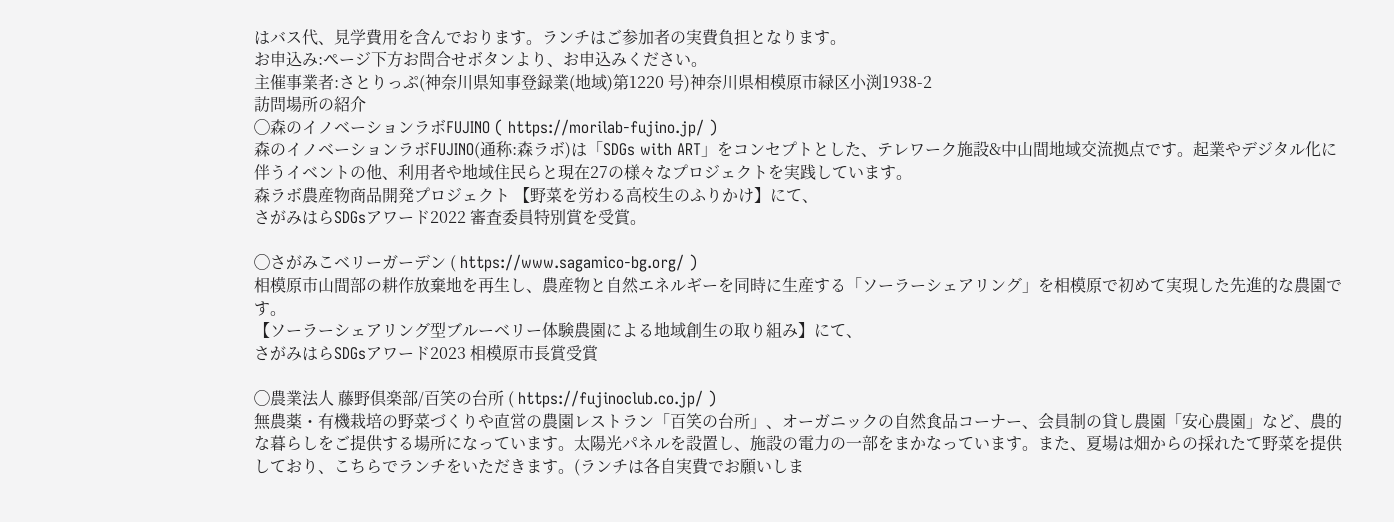はバス代、見学費用を含んでおります。ランチはご参加者の実費負担となります。
お申込み:ページ下方お問合せボタンより、お申込みください。
主催事業者:さとりっぷ(神奈川県知事登録業(地域)第1220 号)神奈川県相模原市緑区小渕1938-2
訪問場所の紹介
◯森のイノベーションラボFUJINO ( https://morilab-fujino.jp/ )
森のイノベーションラボFUJINO(通称:森ラボ)は「SDGs with ART」をコンセプトとした、テレワーク施設&中山間地域交流拠点です。起業やデジタル化に伴うイベントの他、利用者や地域住民らと現在27の様々なプロジェクトを実践しています。
森ラボ農産物商品開発プロジェクト 【野菜を労わる高校生のふりかけ】にて、
さがみはらSDGsアワード2022 審査委員特別賞を受賞。

◯さがみこベリーガーデン ( https://www.sagamico-bg.org/ )
相模原市山間部の耕作放棄地を再生し、農産物と自然エネルギーを同時に生産する「ソーラーシェアリング」を相模原で初めて実現した先進的な農園です。
【ソーラーシェアリング型ブルーベリー体験農園による地域創生の取り組み】にて、
さがみはらSDGsアワード2023 相模原市長賞受賞

◯農業法人 藤野倶楽部/百笑の台所 ( https://fujinoclub.co.jp/ )
無農薬・有機栽培の野菜づくりや直営の農園レストラン「百笑の台所」、オーガニックの自然食品コーナー、会員制の貸し農園「安心農園」など、農的な暮らしをご提供する場所になっています。太陽光パネルを設置し、施設の電力の一部をまかなっています。また、夏場は畑からの採れたて野菜を提供しており、こちらでランチをいただきます。(ランチは各自実費でお願いしま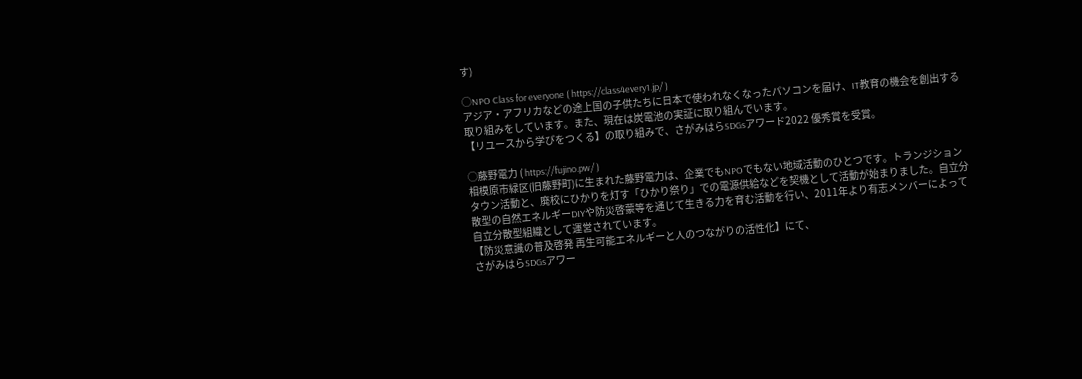す)

◯NPO Class for everyone ( https://class4every1.jp/ )
アジア・アフリカなどの途上国の子供たちに日本で使われなくなったパソコンを届け、IT教育の機会を創出する取り組みをしています。また、現在は炭電池の実証に取り組んでいます。
【リユースから学びをつくる】の取り組みで、さがみはらSDGsアワード2022 優秀賞を受賞。

◯藤野電力 ( https://fujino.pw/ )
相模原市緑区(旧藤野町)に生まれた藤野電力は、企業でもNPOでもない地域活動のひとつです。トランジションタウン活動と、廃校にひかりを灯す「ひかり祭り」での電源供給などを契機として活動が始まりました。自立分散型の自然エネルギーDIYや防災啓蒙等を通じて生きる力を育む活動を行い、2011年より有志メンバーによって自立分散型組織として運営されています。
【防災意識の普及啓発 再生可能エネルギーと人のつながりの活性化】にて、
さがみはらSDGsアワー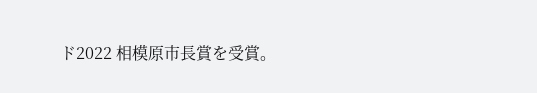ド2022 相模原市長賞を受賞。